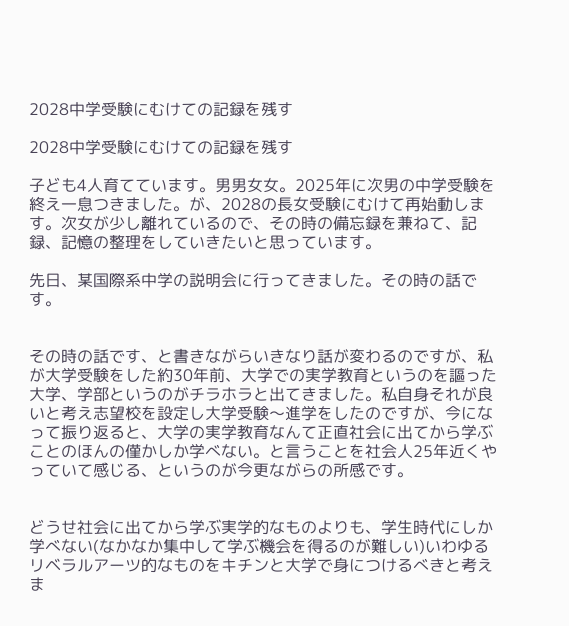2028中学受験にむけての記録を残す

2028中学受験にむけての記録を残す

子ども4人育てています。男男女女。2025年に次男の中学受験を終え一息つきました。が、2028の長女受験にむけて再始動します。次女が少し離れているので、その時の備忘録を兼ねて、記録、記憶の整理をしていきたいと思っています。

先日、某国際系中学の説明会に行ってきました。その時の話です。


その時の話です、と書きながらいきなり話が変わるのですが、私が大学受験をした約30年前、大学での実学教育というのを謳った大学、学部というのがチラホラと出てきました。私自身それが良いと考え志望校を設定し大学受験〜進学をしたのですが、今になって振り返ると、大学の実学教育なんて正直社会に出てから学ぶことのほんの僅かしか学べない。と言うことを社会人25年近くやっていて感じる、というのが今更ながらの所感です。


どうせ社会に出てから学ぶ実学的なものよりも、学生時代にしか学べない(なかなか集中して学ぶ機会を得るのが難しい)いわゆるリベラルアーツ的なものをキチンと大学で身につけるべきと考えま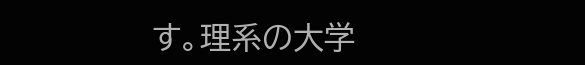す。理系の大学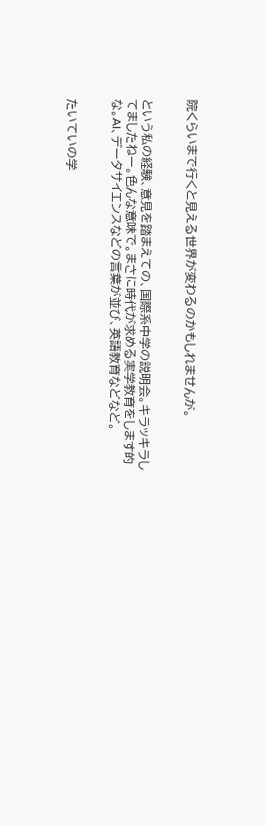院くらいまで行くと見える世界が変わるのかもしれませんが。


という私の経験、意見を踏まえての、国際系中学の説明会。キラッキラしてましたねー。色んな意味で。まさに時代が求める実学教育をします的な。AI、データサイエンスなどの言葉が並び、英語教育などなど。


たいていの学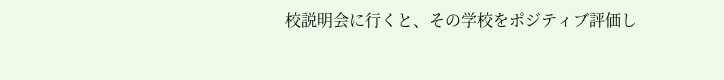校説明会に行くと、その学校をポジティブ評価し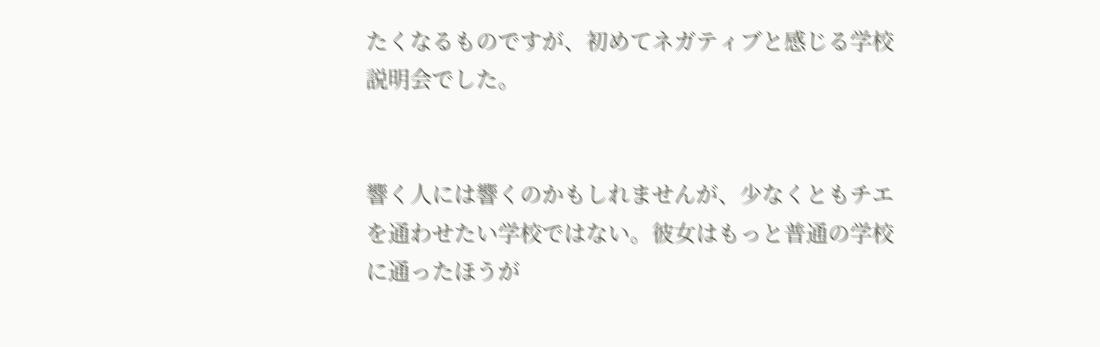たくなるものですが、初めてネガティブと感じる学校説明会でした。


響く人には響くのかもしれませんが、少なくともチエを通わせたい学校ではない。彼女はもっと普通の学校に通ったほうが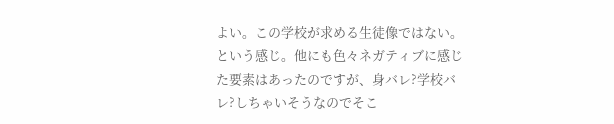よい。この学校が求める生徒像ではない。という感じ。他にも色々ネガティブに感じた要素はあったのですが、身バレ?学校バレ?しちゃいそうなのでそこ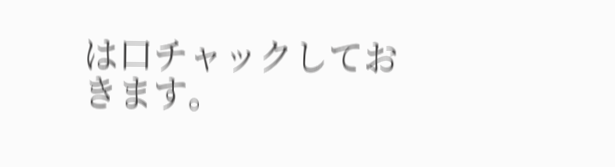は口チャックしておきます。